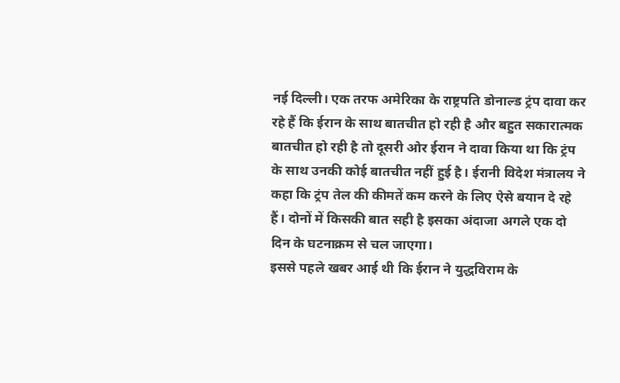नई दिल्ली। एक तरफ अमेरिका के राष्ट्रपति डोनाल्ड ट्रंप दावा कर रहे हैं कि ईरान के साथ बातचीत हो रही है और बहुत सकारात्मक बातचीत हो रही है तो दूसरी ओर ईरान ने दावा किया था कि ट्रंप के साथ उनकी कोई बातचीत नहीं हुई है। ईरानी विदेश मंत्रालय ने कहा कि ट्रंप तेल की कीमतें कम करने के लिए ऐसे बयान दे रहे हैं। दोनों में किसकी बात सही है इसका अंदाजा अगले एक दो दिन के घटनाक्रम से चल जाएगा।
इससे पहले खबर आई थी कि ईरान ने युद्धविराम के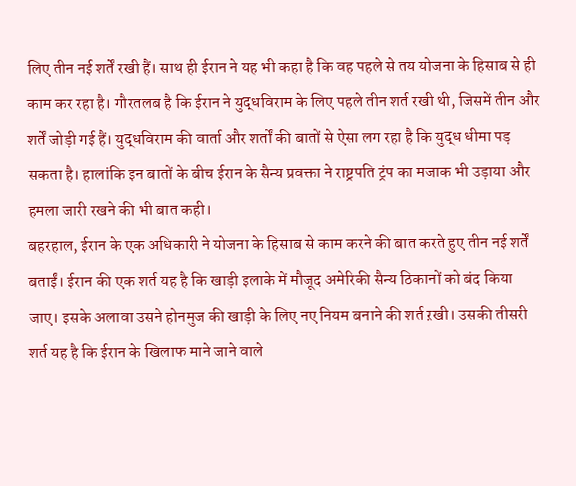लिए तीन नई शर्तें रखी हैं। साथ ही ईरान ने यह भी कहा है कि वह पहले से तय योजना के हिसाब से ही काम कर रहा है। गौरतलब है कि ईरान ने युद्धविराम के लिए पहले तीन शर्त रखी थी, जिसमें तीन और शर्तें जोड़ी गई हैं। युद्धविराम की वार्ता और शर्तों की बातों से ऐसा लग रहा है कि युद्ध धीमा पड़ सकता है। हालांकि इन बातों के बीच ईरान के सैन्य प्रवक्ता ने राष्ट्रपति ट्रंप का मजाक भी उड़ाया और हमला जारी रखने की भी बात कही।
बहरहाल, ईरान के एक अधिकारी ने योजना के हिसाब से काम करने की बात करते हुए तीन नई शर्तें बताईं। ईरान की एक शर्त यह है कि खाड़ी इलाके में मौजूद अमेरिकी सैन्य ठिकानों को बंद किया जाए। इसके अलावा उसने होनमुज की खाड़ी के लिए नए नियम बनाने की शर्त ऱखी। उसकी तीसरी शर्त यह है कि ईरान के खिलाफ माने जाने वाले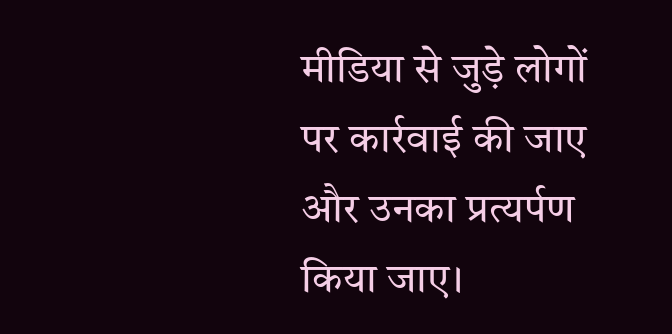मीडिया से जुड़े लोगों पर कार्रवाई की जाए और उनका प्रत्यर्पण किया जाए।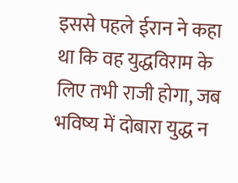इससे पहले ईरान ने कहा था कि वह युद्धविराम के लिए तभी राजी होगा, जब भविष्य में दोबारा युद्ध न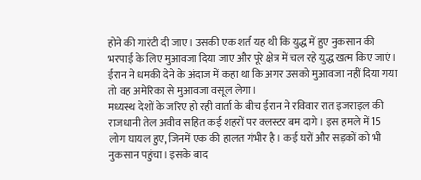होने की गारंटी दी जाए। उसकी एक शर्त यह थी कि युद्ध में हुए नुकसान की भरपाई के लिए मुआवजा दिया जाए और पूरे क्षेत्र में चल रहे युद्ध खत्म किए जाएं। ईरान ने धमकी देने के अंदाज में कहा था कि अगर उसको मुआवजा नहीं दिया गया तो वह अमेरिका से मुआवजा वसूल लेगा।
मध्यस्थ देशों के जरिए हो रही वार्ता के बीच ईरान ने रविवार रात इजराइल की राजधानी तेल अवीव सहित कई शहरों पर क्लस्टर बम दागे। इस हमले में 15 लोग घायल हुए, जिनमें एक की हालत गंभीर है। कई घरों और सड़कों को भी नुकसान पहुंचा। इसके बाद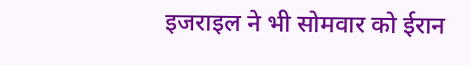इजराइल ने भी सोमवार को ईरान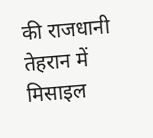की राजधानी तेहरान में मिसाइल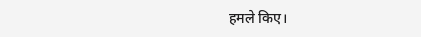हमले किए।